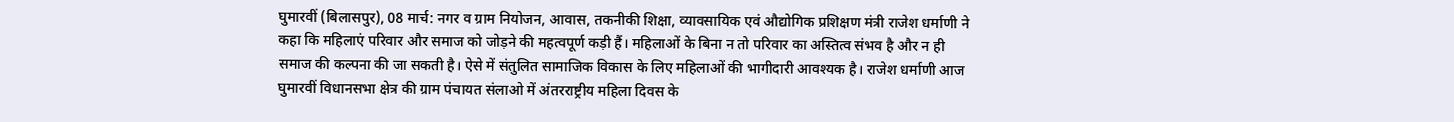घुमारवीं (बिलासपुर), 08 मार्च: नगर व ग्राम नियोजन, आवास, तकनीकी शिक्षा, व्यावसायिक एवं औद्योगिक प्रशिक्षण मंत्री राजेश धर्माणी ने कहा कि महिलाएं परिवार और समाज को जोड़ने की महत्वपूर्ण कड़ी हैं। महिलाओं के बिना न तो परिवार का अस्तित्व संभव है और न ही समाज की कल्पना की जा सकती है। ऐसे में संतुलित सामाजिक विकास के लिए महिलाओं की भागीदारी आवश्यक है। राजेश धर्माणी आज घुमारवीं विधानसभा क्षेत्र की ग्राम पंचायत संलाओ में अंतरराष्ट्रीय महिला दिवस के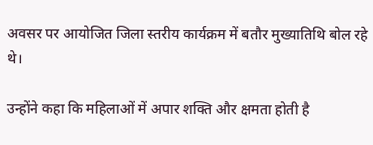अवसर पर आयोजित जिला स्तरीय कार्यक्रम में बतौर मुख्यातिथि बोल रहे थे।

उन्होंने कहा कि महिलाओं में अपार शक्ति और क्षमता होती है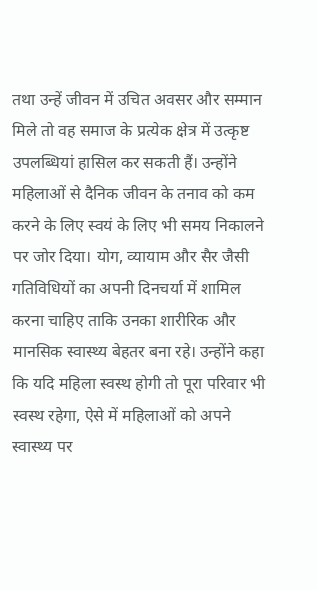तथा उन्हें जीवन में उचित अवसर और सम्मान मिले तो वह समाज के प्रत्येक क्षेत्र में उत्कृष्ट उपलब्धियां हासिल कर सकती हैं। उन्होंने महिलाओं से दैनिक जीवन के तनाव को कम करने के लिए स्वयं के लिए भी समय निकालने पर जोर दिया। योग, व्यायाम और सैर जैसी गतिविधियों का अपनी दिनचर्या में शामिल करना चाहिए ताकि उनका शारीरिक और मानसिक स्वास्थ्य बेहतर बना रहे। उन्होंने कहा कि यदि महिला स्वस्थ होगी तो पूरा परिवार भी स्वस्थ रहेगा, ऐसे में महिलाओं को अपने स्वास्थ्य पर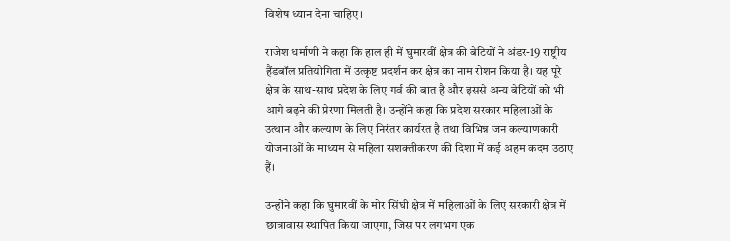विशेष ध्यान देना चाहिए।

राजेश धर्माणी ने कहा कि हाल ही में घुमारवीं क्षेत्र की बेटियों ने अंडर-19 राष्ट्रीय हैंडबॉल प्रतियोगिता में उत्कृष्ट प्रदर्शन कर क्षेत्र का नाम रोशन किया है। यह पूरे क्षेत्र के साथ-साथ प्रदेश के लिए गर्व की बात है और इससे अन्य बेटियों को भी आगे बढ़ने की प्रेरणा मिलती है। उन्होंने कहा कि प्रदेश सरकार महिलाओं के उत्थान और कल्याण के लिए निरंतर कार्यरत है तथा विभिन्न जन कल्याणकारी योजनाओं के माध्यम से महिला सशक्तीकरण की दिशा में कई अहम कदम उठाए हैं।

उन्होंने कहा कि घुमारवीं के मोर सिंघी क्षेत्र में महिलाओं के लिए सरकारी क्षेत्र में छात्रावास स्थापित किया जाएगा, जिस पर लगभग एक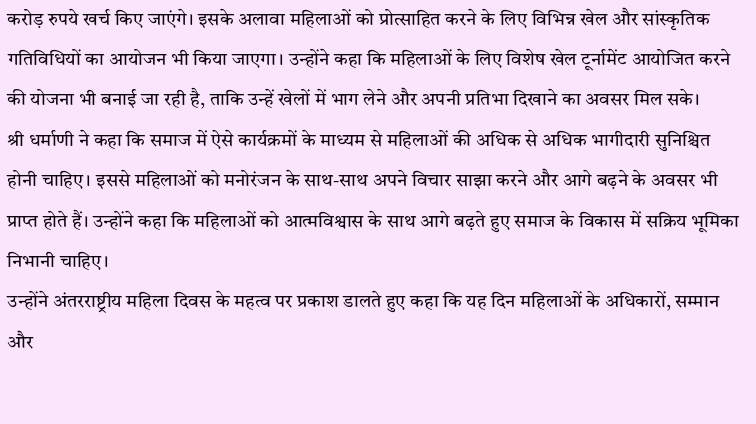करोड़ रुपये खर्च किए जाएंगे। इसके अलावा महिलाओं को प्रोत्साहित करने के लिए विभिन्न खेल और सांस्कृतिक गतिविधियों का आयोजन भी किया जाएगा। उन्होंने कहा कि महिलाओं के लिए विशेष खेल टूर्नामेंट आयोजित करने की योजना भी बनाई जा रही है, ताकि उन्हें खेलों में भाग लेने और अपनी प्रतिभा दिखाने का अवसर मिल सके।
श्री धर्माणी ने कहा कि समाज में ऐसे कार्यक्रमों के माध्यम से महिलाओं की अधिक से अधिक भागीदारी सुनिश्चित होनी चाहिए। इससे महिलाओं को मनोरंजन के साथ-साथ अपने विचार साझा करने और आगे बढ़ने के अवसर भी प्राप्त होते हैं। उन्होंने कहा कि महिलाओं को आत्मविश्वास के साथ आगे बढ़ते हुए समाज के विकास में सक्रिय भूमिका निभानी चाहिए।
उन्होंने अंतरराष्ट्रीय महिला दिवस के महत्व पर प्रकाश डालते हुए कहा कि यह दिन महिलाओं के अधिकारों, सम्मान और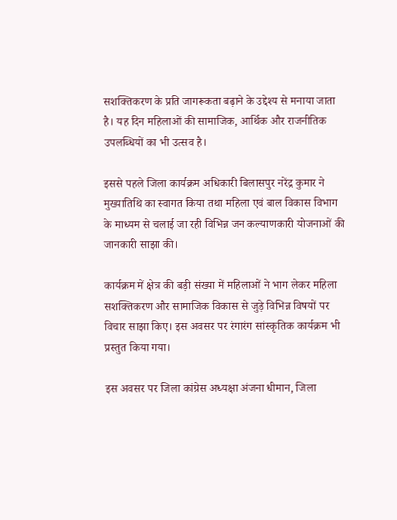सशक्तिकरण के प्रति जागरूकता बढ़ाने के उद्देश्य से मनाया जाता है। यह दिन महिलाओं की सामाजिक, आर्थिक और राजनीतिक उपलब्धियों का भी उत्सव है।

इससे पहले जिला कार्यक्रम अधिकारी बिलासपुर नरेंद्र कुमार ने मुख्यातिथि का स्वागत किया तथा महिला एवं बाल विकास विभाग के माध्यम से चलाई जा रही विभिन्न जन कल्याणकारी योजनाओं की जानकारी साझा की।

कार्यक्रम में क्षेत्र की बड़ी संख्या में महिलाओं ने भाग लेकर महिला सशक्तिकरण और सामाजिक विकास से जुड़े विभिन्न विषयों पर विचार साझा किए। इस अवसर पर रंगारंग सांस्कृतिक कार्यक्रम भी प्रस्तुत किया गया।

इस अवसर पर जिला कांग्रेस अध्यक्षा अंजना धीमान, जिला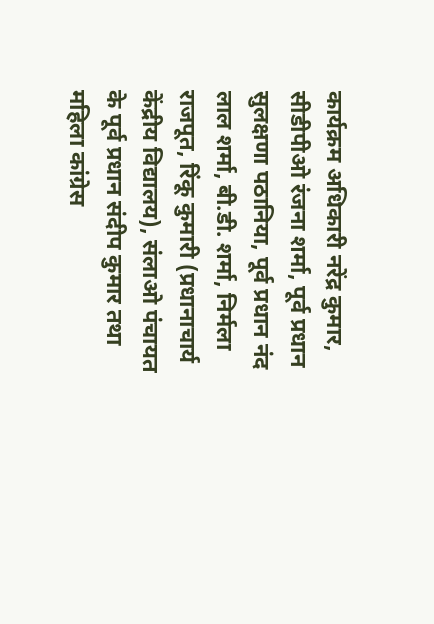कार्यक्रम अधिकारी नरेंद्र कुमार, सीडीपीओ रंजना शर्मा, पूर्व प्रधान सुलक्षणा पठानिया, पूर्व प्रधान नंद लाल शर्मा, बी.डी. शर्मा, निर्मला राजपूत, रिंकू कुमारी (प्रधानाचार्य केंद्रीय विद्यालय), संलाओ पंचायत के पूर्व प्रधान संदीप कुमार तथा महिला कांग्रेस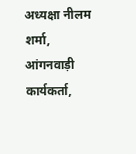अध्यक्षा नीलम शर्मा, आंगनवाड़ी कार्यकर्ता,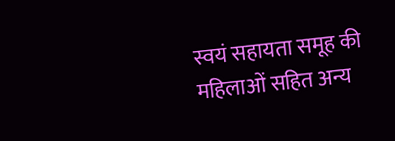स्वयं सहायता समूह की महिलाओं सहित अन्य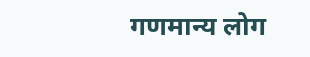गणमान्य लोग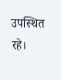उपस्थित रहे।